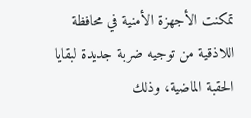تمكنت الأجهزة الأمنية في محافظة اللاذقية من توجيه ضربة جديدة لبقايا الحقبة الماضية، وذلك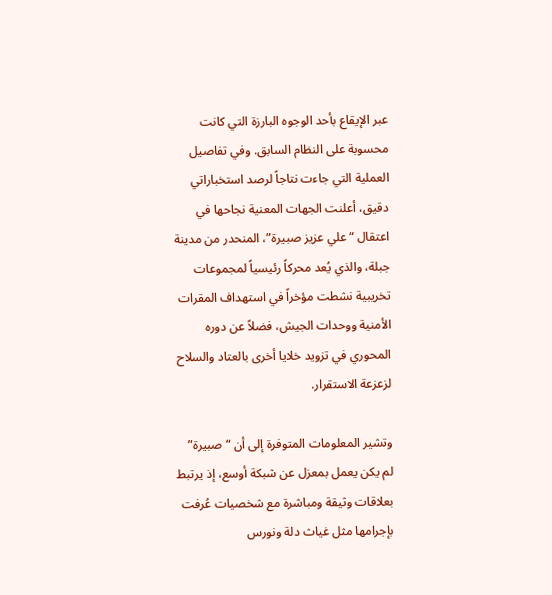عبر الإيقاع بأحد الوجوه البارزة التي كانت محسوبة على النظام السابق. وفي تفاصيل العملية التي جاءت نتاجاً لرصد استخباراتي دقيق، أعلنت الجهات المعنية نجاحها في اعتقال “علي عزيز صبيرة”، المنحدر من مدينة جبلة، والذي يُعد محركاً رئيسياً لمجموعات تخريبية نشطت مؤخراً في استهداف المقرات الأمنية ووحدات الجيش، فضلاً عن دوره المحوري في تزويد خلايا أخرى بالعتاد والسلاح لزعزعة الاستقرار.

وتشير المعلومات المتوفرة إلى أن “صبيرة” لم يكن يعمل بمعزل عن شبكة أوسع، إذ يرتبط بعلاقات وثيقة ومباشرة مع شخصيات عُرفت بإجرامها مثل غياث دلة ونورس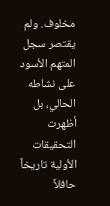مخلوف. ولم يقتصر سجل المتهم الأسود على نشاطه الحالي، بل أظهرت التحقيقات الأولية تاريخاً حافلاً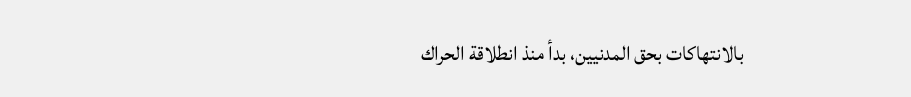بالانتهاكات بحق المدنيين، بدأ منذ انطلاقة الحراك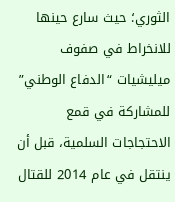الثوري؛ حيث سارع حينها للانخراط في صفوف ميليشيات “الدفاع الوطني” للمشاركة في قمع الاحتجاجات السلمية، قبل أن ينتقل في عام 2014 للقتال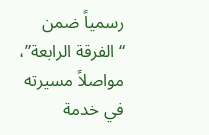رسمياً ضمن “الفرقة الرابعة”، مواصلاً مسيرته في خدمة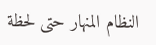النظام المنهار حتى لحظة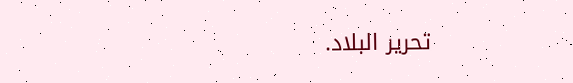تحرير البلاد.